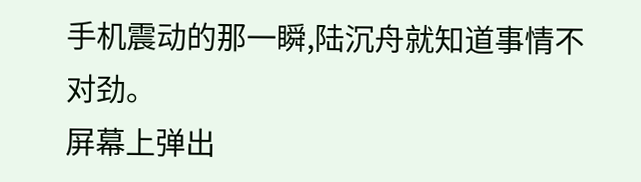手机震动的那一瞬,陆沉舟就知道事情不对劲。
屏幕上弹出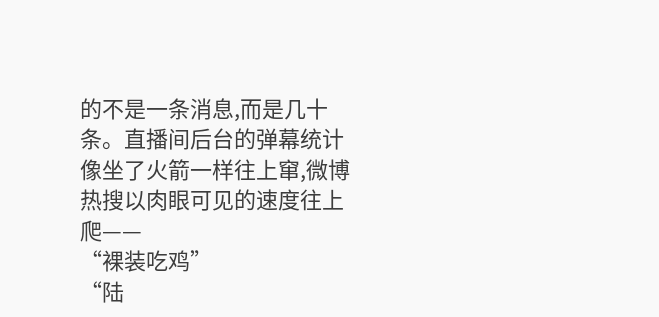的不是一条消息,而是几十条。直播间后台的弹幕统计像坐了火箭一样往上窜,微博热搜以肉眼可见的速度往上爬——
“裸装吃鸡”
“陆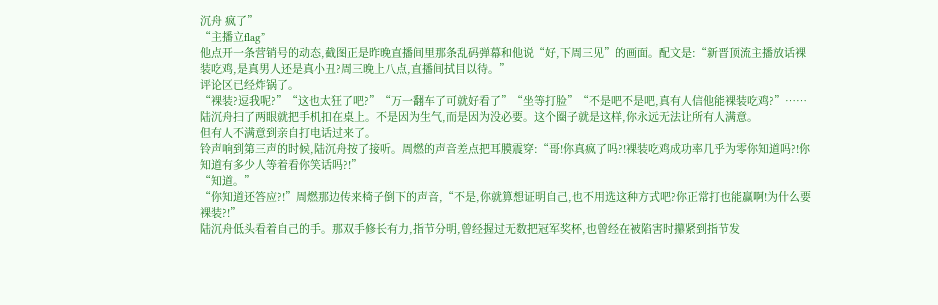沉舟 疯了”
“主播立flag”
他点开一条营销号的动态,截图正是昨晚直播间里那条乱码弹幕和他说“好,下周三见”的画面。配文是:“新晋顶流主播放话裸装吃鸡,是真男人还是真小丑?周三晚上八点,直播间拭目以待。”
评论区已经炸锅了。
“裸装?逗我呢?”“这也太狂了吧?”“万一翻车了可就好看了”“坐等打脸”“不是吧不是吧,真有人信他能裸装吃鸡?”……
陆沉舟扫了两眼就把手机扣在桌上。不是因为生气,而是因为没必要。这个圈子就是这样,你永远无法让所有人满意。
但有人不满意到亲自打电话过来了。
铃声响到第三声的时候,陆沉舟按了接听。周燃的声音差点把耳膜震穿:“哥!你真疯了吗?!裸装吃鸡成功率几乎为零你知道吗?!你知道有多少人等着看你笑话吗?!”
“知道。”
“你知道还答应?!”周燃那边传来椅子倒下的声音,“不是,你就算想证明自己,也不用选这种方式吧?你正常打也能赢啊!为什么要裸装?!”
陆沉舟低头看着自己的手。那双手修长有力,指节分明,曾经握过无数把冠军奖杯,也曾经在被陷害时攥紧到指节发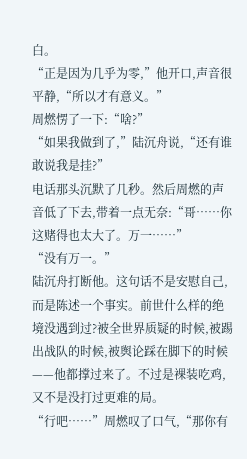白。
“正是因为几乎为零,”他开口,声音很平静,“所以才有意义。”
周燃愣了一下:“啥?”
“如果我做到了,”陆沉舟说,“还有谁敢说我是挂?”
电话那头沉默了几秒。然后周燃的声音低了下去,带着一点无奈:“哥……你这赌得也太大了。万一……”
“没有万一。”
陆沉舟打断他。这句话不是安慰自己,而是陈述一个事实。前世什么样的绝境没遇到过?被全世界质疑的时候,被踢出战队的时候,被舆论踩在脚下的时候——他都撑过来了。不过是裸装吃鸡,又不是没打过更难的局。
“行吧……”周燃叹了口气,“那你有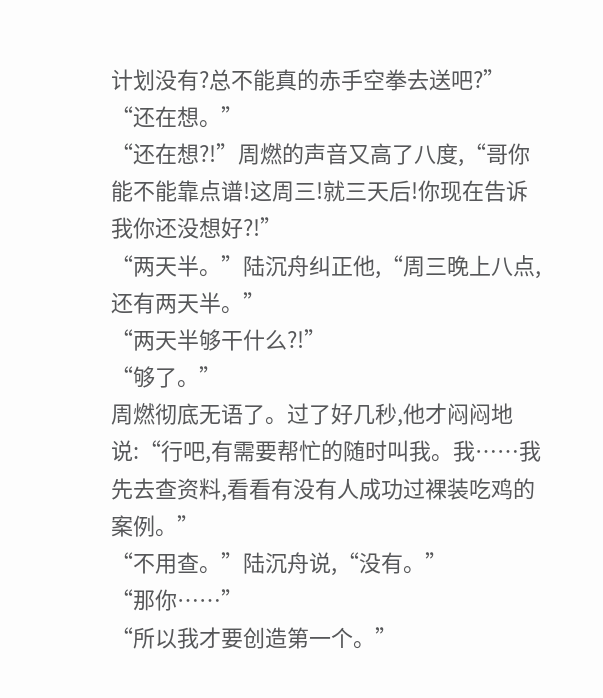计划没有?总不能真的赤手空拳去送吧?”
“还在想。”
“还在想?!”周燃的声音又高了八度,“哥你能不能靠点谱!这周三!就三天后!你现在告诉我你还没想好?!”
“两天半。”陆沉舟纠正他,“周三晚上八点,还有两天半。”
“两天半够干什么?!”
“够了。”
周燃彻底无语了。过了好几秒,他才闷闷地说:“行吧,有需要帮忙的随时叫我。我……我先去查资料,看看有没有人成功过裸装吃鸡的案例。”
“不用查。”陆沉舟说,“没有。”
“那你……”
“所以我才要创造第一个。”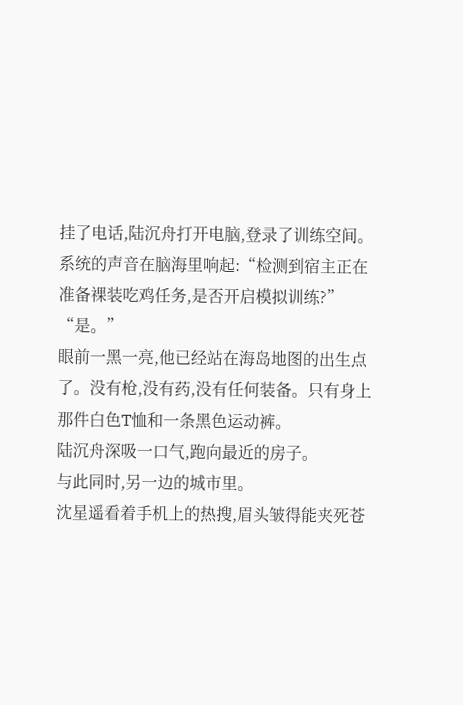挂了电话,陆沉舟打开电脑,登录了训练空间。系统的声音在脑海里响起:“检测到宿主正在准备裸装吃鸡任务,是否开启模拟训练?”
“是。”
眼前一黑一亮,他已经站在海岛地图的出生点了。没有枪,没有药,没有任何装备。只有身上那件白色T恤和一条黑色运动裤。
陆沉舟深吸一口气,跑向最近的房子。
与此同时,另一边的城市里。
沈星遥看着手机上的热搜,眉头皱得能夹死苍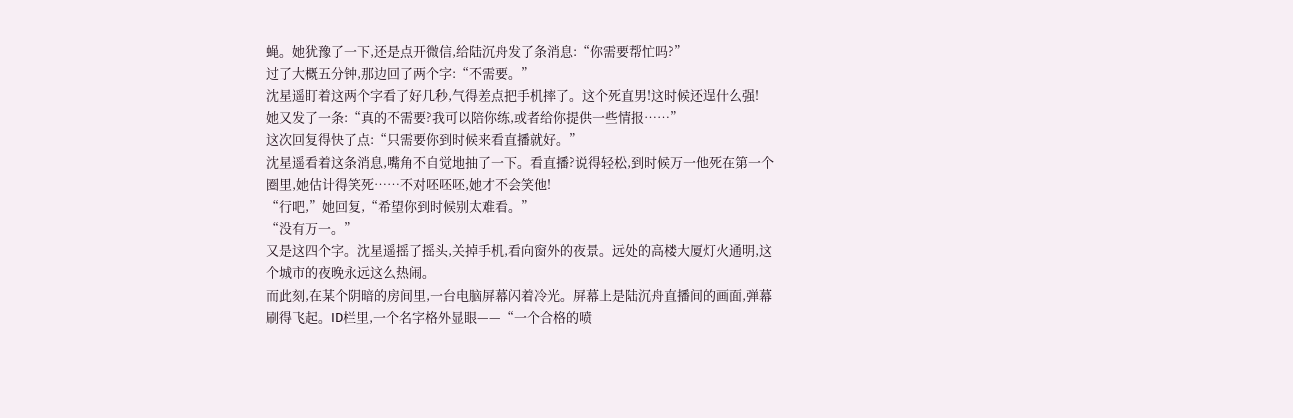蝇。她犹豫了一下,还是点开微信,给陆沉舟发了条消息:“你需要帮忙吗?”
过了大概五分钟,那边回了两个字:“不需要。”
沈星遥盯着这两个字看了好几秒,气得差点把手机摔了。这个死直男!这时候还逞什么强!
她又发了一条:“真的不需要?我可以陪你练,或者给你提供一些情报……”
这次回复得快了点:“只需要你到时候来看直播就好。”
沈星遥看着这条消息,嘴角不自觉地抽了一下。看直播?说得轻松,到时候万一他死在第一个圈里,她估计得笑死……不对呸呸呸,她才不会笑他!
“行吧,”她回复,“希望你到时候别太难看。”
“没有万一。”
又是这四个字。沈星遥摇了摇头,关掉手机,看向窗外的夜景。远处的高楼大厦灯火通明,这个城市的夜晚永远这么热闹。
而此刻,在某个阴暗的房间里,一台电脑屏幕闪着冷光。屏幕上是陆沉舟直播间的画面,弹幕刷得飞起。ID栏里,一个名字格外显眼——“一个合格的喷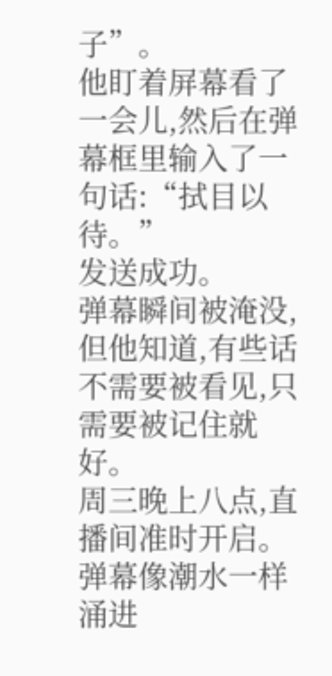子”。
他盯着屏幕看了一会儿,然后在弹幕框里输入了一句话:“拭目以待。”
发送成功。
弹幕瞬间被淹没,但他知道,有些话不需要被看见,只需要被记住就好。
周三晚上八点,直播间准时开启。
弹幕像潮水一样涌进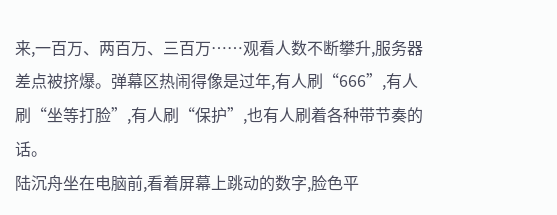来,一百万、两百万、三百万……观看人数不断攀升,服务器差点被挤爆。弹幕区热闹得像是过年,有人刷“666”,有人刷“坐等打脸”,有人刷“保护”,也有人刷着各种带节奏的话。
陆沉舟坐在电脑前,看着屏幕上跳动的数字,脸色平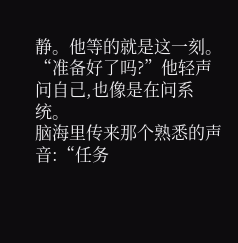静。他等的就是这一刻。
“准备好了吗?”他轻声问自己,也像是在问系统。
脑海里传来那个熟悉的声音:“任务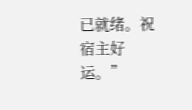已就绪。祝宿主好运。”